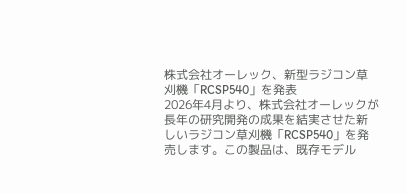株式会社オーレック、新型ラジコン草刈機「RCSP540」を発表
2026年4月より、株式会社オーレックが長年の研究開発の成果を結実させた新しいラジコン草刈機「RCSP540」を発売します。この製品は、既存モデル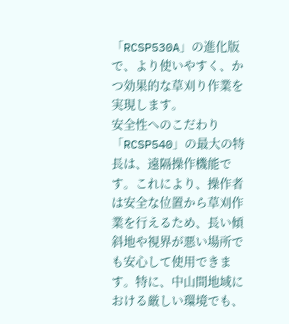「RCSP530A」の進化版で、より使いやすく、かつ効果的な草刈り作業を実現します。
安全性へのこだわり
「RCSP540」の最大の特長は、遠隔操作機能です。これにより、操作者は安全な位置から草刈作業を行えるため、長い傾斜地や視界が悪い場所でも安心して使用できます。特に、中山間地域における厳しい環境でも、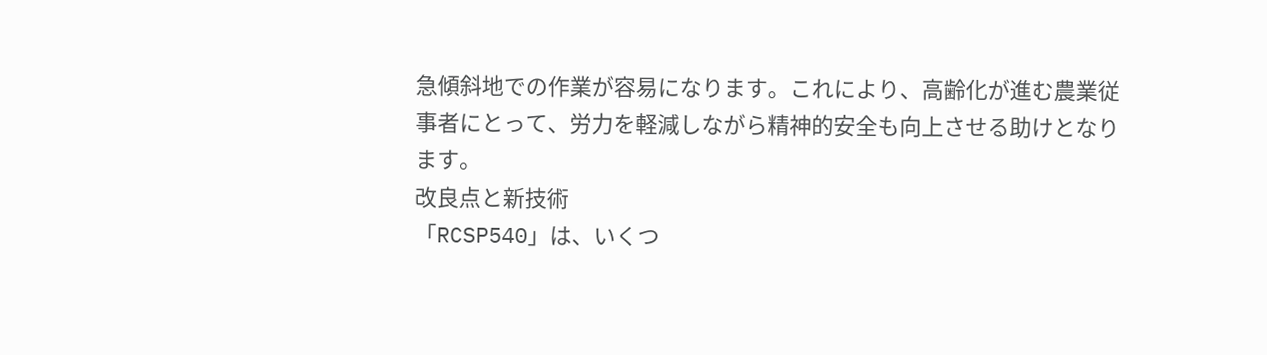急傾斜地での作業が容易になります。これにより、高齢化が進む農業従事者にとって、労力を軽減しながら精神的安全も向上させる助けとなります。
改良点と新技術
「RCSP540」は、いくつ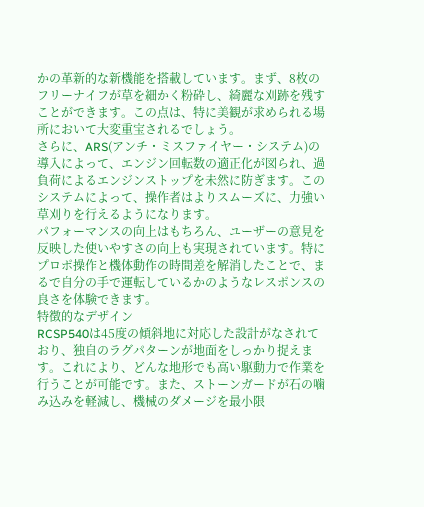かの革新的な新機能を搭載しています。まず、8枚のフリーナイフが草を細かく粉砕し、綺麗な刈跡を残すことができます。この点は、特に美観が求められる場所において大変重宝されるでしょう。
さらに、ARS(アンチ・ミスファイヤー・システム)の導入によって、エンジン回転数の適正化が図られ、過負荷によるエンジンストップを未然に防ぎます。このシステムによって、操作者はよりスムーズに、力強い草刈りを行えるようになります。
パフォーマンスの向上はもちろん、ユーザーの意見を反映した使いやすさの向上も実現されています。特にプロポ操作と機体動作の時間差を解消したことで、まるで自分の手で運転しているかのようなレスポンスの良さを体験できます。
特徴的なデザイン
RCSP540は45度の傾斜地に対応した設計がなされており、独自のラグパターンが地面をしっかり捉えます。これにより、どんな地形でも高い駆動力で作業を行うことが可能です。また、ストーンガードが石の噛み込みを軽減し、機械のダメージを最小限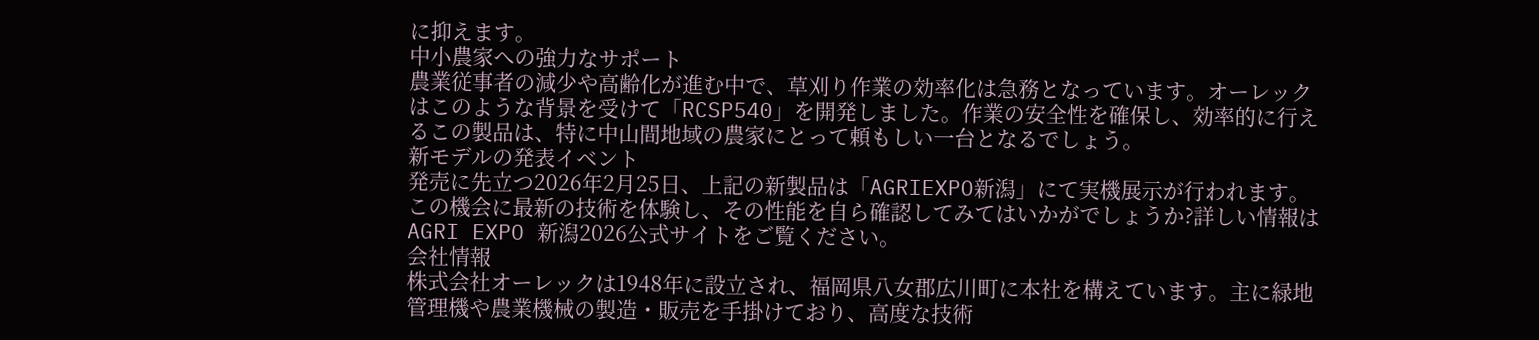に抑えます。
中小農家への強力なサポート
農業従事者の減少や高齢化が進む中で、草刈り作業の効率化は急務となっています。オーレックはこのような背景を受けて「RCSP540」を開発しました。作業の安全性を確保し、効率的に行えるこの製品は、特に中山間地域の農家にとって頼もしい一台となるでしょう。
新モデルの発表イベント
発売に先立つ2026年2月25日、上記の新製品は「AGRIEXPO新潟」にて実機展示が行われます。この機会に最新の技術を体験し、その性能を自ら確認してみてはいかがでしょうか?詳しい情報は
AGRI EXPO 新潟2026公式サイトをご覧ください。
会社情報
株式会社オーレックは1948年に設立され、福岡県八女郡広川町に本社を構えています。主に緑地管理機や農業機械の製造・販売を手掛けており、高度な技術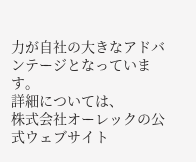力が自社の大きなアドバンテージとなっています。
詳細については、
株式会社オーレックの公式ウェブサイト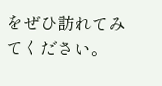をぜひ訪れてみてください。